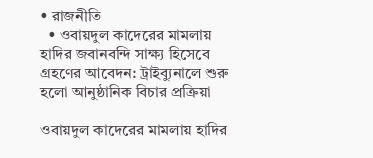• রাজনীতি
  • ওবায়দুল কাদেরের মামলায় হাদির জবানবন্দি সাক্ষ্য হিসেবে গ্রহণের আবেদন: ট্রাইব্যুনালে শুরু হলো আনুষ্ঠানিক বিচার প্রক্রিয়া

ওবায়দুল কাদেরের মামলায় হাদির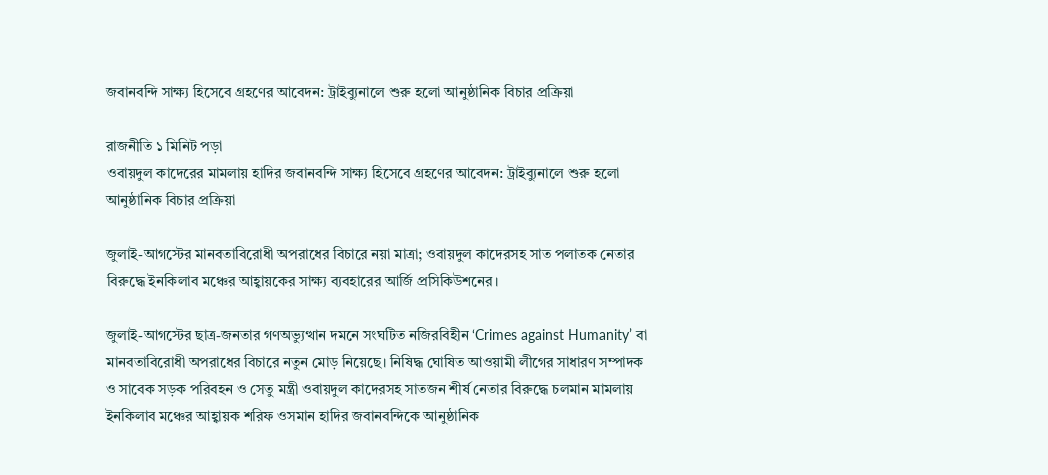জবানবন্দি সাক্ষ্য হিসেবে গ্রহণের আবেদন: ট্রাইব্যুনালে শুরু হলো আনুষ্ঠানিক বিচার প্রক্রিয়া

রাজনীতি ১ মিনিট পড়া
ওবায়দুল কাদেরের মামলায় হাদির জবানবন্দি সাক্ষ্য হিসেবে গ্রহণের আবেদন: ট্রাইব্যুনালে শুরু হলো আনুষ্ঠানিক বিচার প্রক্রিয়া

জুলাই-আগস্টের মানবতাবিরোধী অপরাধের বিচারে নয়া মাত্রা; ওবায়দুল কাদেরসহ সাত পলাতক নেতার বিরুদ্ধে ইনকিলাব মঞ্চের আহ্বায়কের সাক্ষ্য ব্যবহারের আর্জি প্রসিকিউশনের।

জুলাই-আগস্টের ছাত্র-জনতার গণঅভ্যুত্থান দমনে সংঘটিত নজিরবিহীন ‘Crimes against Humanity’ বা মানবতাবিরোধী অপরাধের বিচারে নতুন মোড় নিয়েছে। নিষিদ্ধ ঘোষিত আওয়ামী লীগের সাধারণ সম্পাদক ও সাবেক সড়ক পরিবহন ও সেতু মন্ত্রী ওবায়দুল কাদেরসহ সাতজন শীর্ষ নেতার বিরুদ্ধে চলমান মামলায় ইনকিলাব মঞ্চের আহ্বায়ক শরিফ ওসমান হাদির জবানবন্দিকে আনুষ্ঠানিক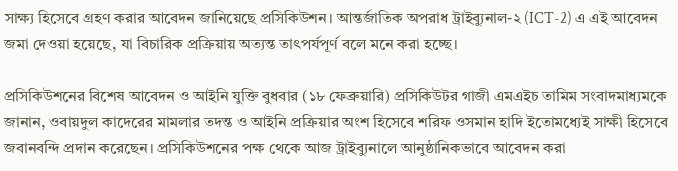সাক্ষ্য হিসেবে গ্রহণ করার আবেদন জানিয়েছে প্রসিকিউশন। আন্তর্জাতিক অপরাধ ট্রাইব্যুনাল-২ (ICT-2) এ এই আবেদন জমা দেওয়া হয়েছে, যা বিচারিক প্রক্রিয়ায় অত্যন্ত তাৎপর্যপূর্ণ বলে মনে করা হচ্ছে।

প্রসিকিউশনের বিশেষ আবেদন ও আইনি যুক্তি বুধবার (১৮ ফেব্রুয়ারি) প্রসিকিউটর গাজী এমএইচ তামিম সংবাদমাধ্যমকে জানান, ওবায়দুল কাদেরের মামলার তদন্ত ও আইনি প্রক্রিয়ার অংশ হিসেবে শরিফ ওসমান হাদি ইতোমধ্যেই সাক্ষী হিসেবে জবানবন্দি প্রদান করেছেন। প্রসিকিউশনের পক্ষ থেকে আজ ট্রাইব্যুনালে আনুষ্ঠানিকভাবে আবেদন করা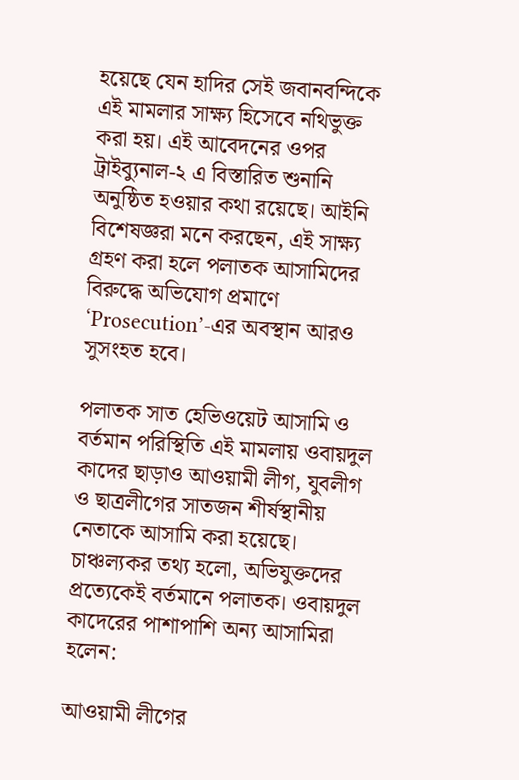হয়েছে যেন হাদির সেই জবানবন্দিকে এই মামলার সাক্ষ্য হিসেবে নথিভুক্ত করা হয়। এই আবেদনের ওপর ট্রাইব্যুনাল-২ এ বিস্তারিত শুনানি অনুষ্ঠিত হওয়ার কথা রয়েছে। আইনি বিশেষজ্ঞরা মনে করছেন, এই সাক্ষ্য গ্রহণ করা হলে পলাতক আসামিদের বিরুদ্ধে অভিযোগ প্রমাণে ‘Prosecution’-এর অবস্থান আরও সুসংহত হবে।

পলাতক সাত হেভিওয়েট আসামি ও বর্তমান পরিস্থিতি এই মামলায় ওবায়দুল কাদের ছাড়াও আওয়ামী লীগ, যুবলীগ ও ছাত্রলীগের সাতজন শীর্ষস্থানীয় নেতাকে আসামি করা হয়েছে। চাঞ্চল্যকর তথ্য হলো, অভিযুক্তদের প্রত্যেকেই বর্তমানে পলাতক। ওবায়দুল কাদেরের পাশাপাশি অন্য আসামিরা হলেন:

আওয়ামী লীগের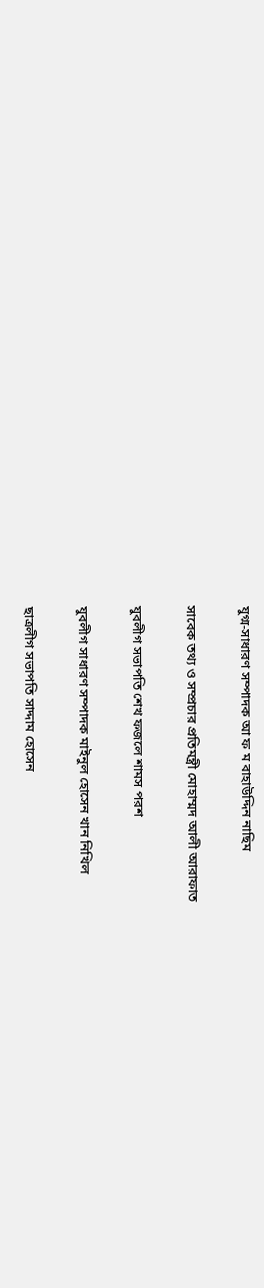যুগ্ম-সাধারণ সম্পাদক আ ফ ম বাহাউদ্দিন নাছিম

সাবেক তথ্য ও সম্প্রচার প্রতিমন্ত্রী মোহাম্মদ আলী আরাফাত

যুবলীগ সভাপতি শেখ ফজলে শামস পরশ

যুবলীগ সাধারণ সম্পাদক মাইনুল হোসেন খান নিখিল

ছাত্রলীগ সভাপতি সাদ্দাম হোসেন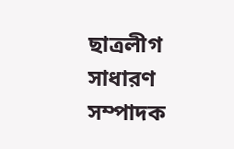ছাত্রলীগ সাধারণ সম্পাদক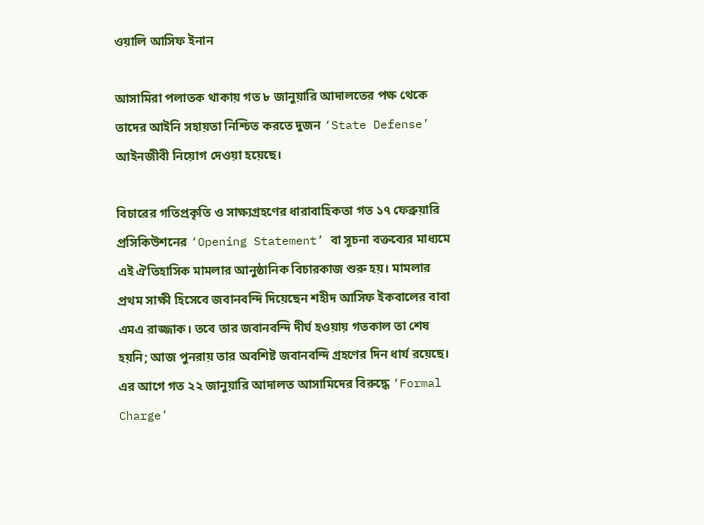ওয়ালি আসিফ ইনান

আসামিরা পলাতক থাকায় গত ৮ জানুয়ারি আদালতের পক্ষ থেকে তাদের আইনি সহায়তা নিশ্চিত করতে দুজন ‘State Defense’ আইনজীবী নিয়োগ দেওয়া হয়েছে।

বিচারের গতিপ্রকৃতি ও সাক্ষ্যগ্রহণের ধারাবাহিকতা গত ১৭ ফেব্রুয়ারি প্রসিকিউশনের ‘Opening Statement’ বা সূচনা বক্তব্যের মাধ্যমে এই ঐতিহাসিক মামলার আনুষ্ঠানিক বিচারকাজ শুরু হয়। মামলার প্রথম সাক্ষী হিসেবে জবানবন্দি দিয়েছেন শহীদ আসিফ ইকবালের বাবা এমএ রাজ্জাক। তবে তার জবানবন্দি দীর্ঘ হওয়ায় গতকাল তা শেষ হয়নি; আজ পুনরায় তার অবশিষ্ট জবানবন্দি গ্রহণের দিন ধার্য রয়েছে। এর আগে গত ২২ জানুয়ারি আদালত আসামিদের বিরুদ্ধে ‘Formal Charge’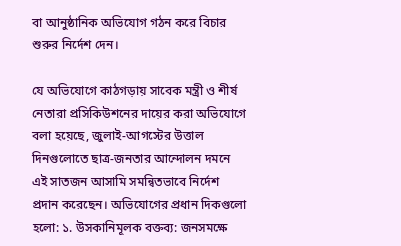বা আনুষ্ঠানিক অভিযোগ গঠন করে বিচার শুরুর নির্দেশ দেন।

যে অভিযোগে কাঠগড়ায় সাবেক মন্ত্রী ও শীর্ষ নেতারা প্রসিকিউশনের দায়ের করা অভিযোগে বলা হয়েছে, জুলাই-আগস্টের উত্তাল দিনগুলোতে ছাত্র-জনতার আন্দোলন দমনে এই সাতজন আসামি সমন্বিতভাবে নির্দেশ প্রদান করেছেন। অভিযোগের প্রধান দিকগুলো হলো: ১. উসকানিমূলক বক্তব্য: জনসমক্ষে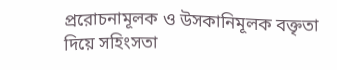প্ররোচনামূলক ও উসকানিমূলক বক্তৃতা দিয়ে সহিংসতা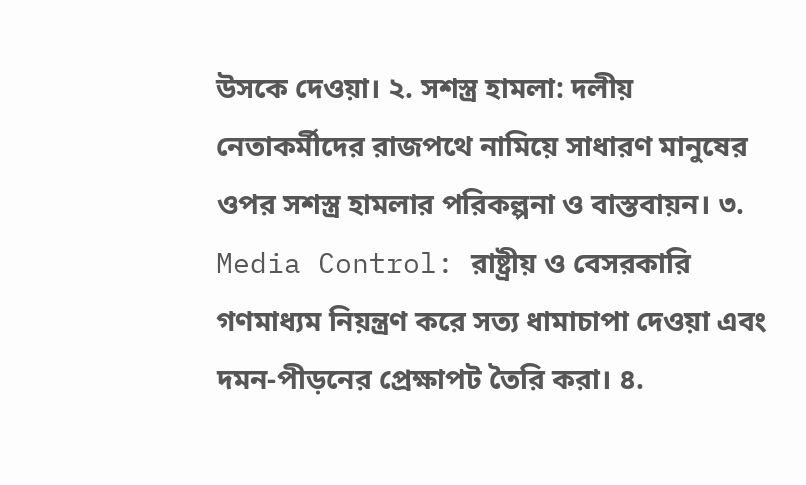উসকে দেওয়া। ২. সশস্ত্র হামলা: দলীয় নেতাকর্মীদের রাজপথে নামিয়ে সাধারণ মানুষের ওপর সশস্ত্র হামলার পরিকল্পনা ও বাস্তবায়ন। ৩. Media Control: রাষ্ট্রীয় ও বেসরকারি গণমাধ্যম নিয়ন্ত্রণ করে সত্য ধামাচাপা দেওয়া এবং দমন-পীড়নের প্রেক্ষাপট তৈরি করা। ৪.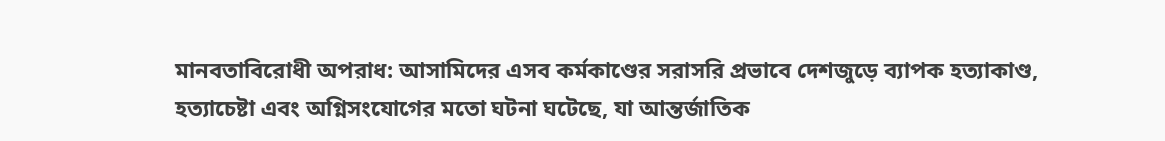মানবতাবিরোধী অপরাধ: আসামিদের এসব কর্মকাণ্ডের সরাসরি প্রভাবে দেশজুড়ে ব্যাপক হত্যাকাণ্ড, হত্যাচেষ্টা এবং অগ্নিসংযোগের মতো ঘটনা ঘটেছে, যা আন্তর্জাতিক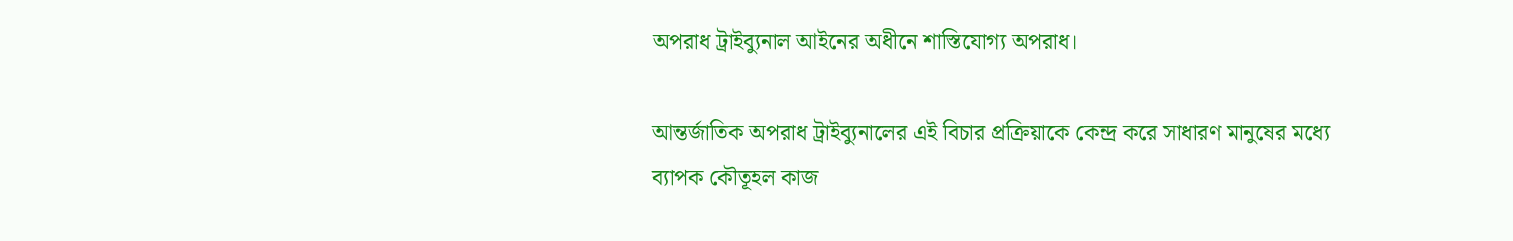অপরাধ ট্রাইব্যুনাল আইনের অধীনে শাস্তিযোগ্য অপরাধ।

আন্তর্জাতিক অপরাধ ট্রাইব্যুনালের এই বিচার প্রক্রিয়াকে কেন্দ্র করে সাধারণ মানুষের মধ্যে ব্যাপক কৌতূহল কাজ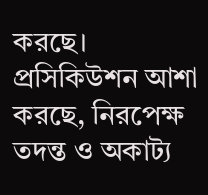করছে। প্রসিকিউশন আশা করছে, নিরপেক্ষ তদন্ত ও অকাট্য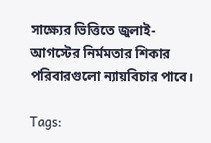সাক্ষ্যের ভিত্তিতে জুলাই-আগস্টের নির্মমতার শিকার পরিবারগুলো ন্যায়বিচার পাবে।

Tags: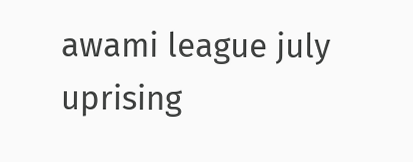awami league july uprising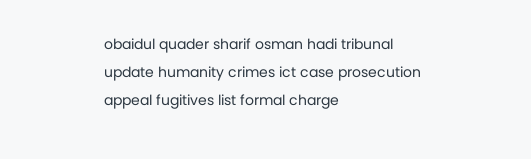obaidul quader sharif osman hadi tribunal update humanity crimes ict case prosecution appeal fugitives list formal charge